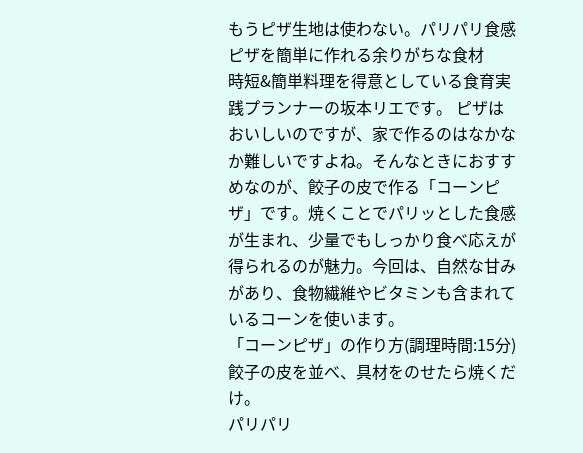もうピザ生地は使わない。パリパリ食感ピザを簡単に作れる余りがちな食材
時短&簡単料理を得意としている食育実践プランナーの坂本リエです。 ピザはおいしいのですが、家で作るのはなかなか難しいですよね。そんなときにおすすめなのが、餃子の皮で作る「コーンピザ」です。焼くことでパリッとした食感が生まれ、少量でもしっかり食べ応えが得られるのが魅力。今回は、自然な甘みがあり、食物繊維やビタミンも含まれているコーンを使います。
「コーンピザ」の作り方(調理時間:15分)
餃子の皮を並べ、具材をのせたら焼くだけ。
パリパリ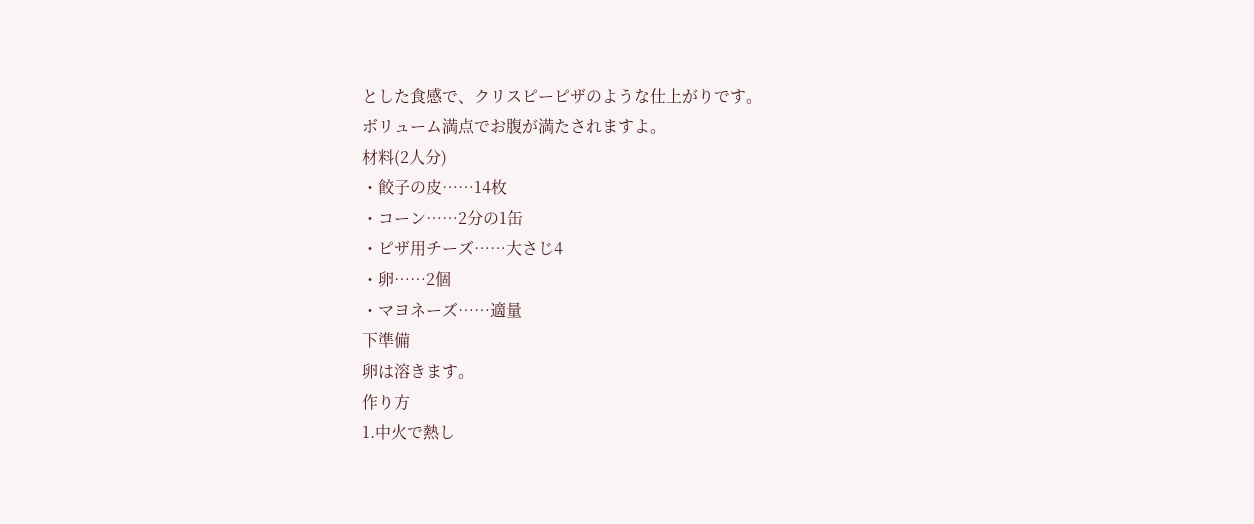とした食感で、クリスピーピザのような仕上がりです。
ボリューム満点でお腹が満たされますよ。
材料(2人分)
・餃子の皮……14枚
・コーン……2分の1缶
・ピザ用チーズ……大さじ4
・卵……2個
・マヨネーズ……適量
下準備
卵は溶きます。
作り方
1.中火で熱し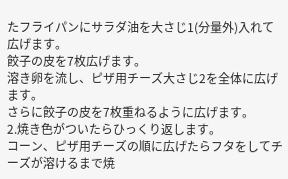たフライパンにサラダ油を大さじ1(分量外)入れて広げます。
餃子の皮を7枚広げます。
溶き卵を流し、ピザ用チーズ大さじ2を全体に広げます。
さらに餃子の皮を7枚重ねるように広げます。
2.焼き色がついたらひっくり返します。
コーン、ピザ用チーズの順に広げたらフタをしてチーズが溶けるまで焼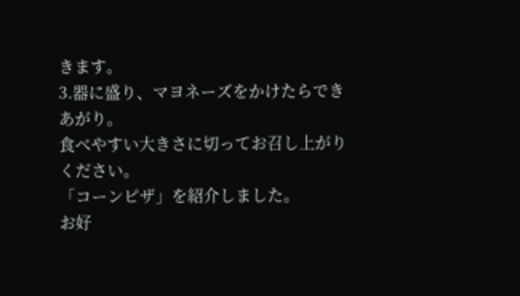きます。
3.器に盛り、マヨネーズをかけたらできあがり。
食べやすい大きさに切ってお召し上がりください。
「コーンピザ」を紹介しました。
お好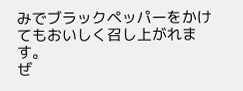みでブラックペッパーをかけてもおいしく召し上がれます。
ぜ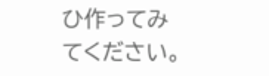ひ作ってみてください。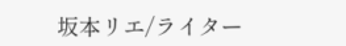坂本リエ/ライター